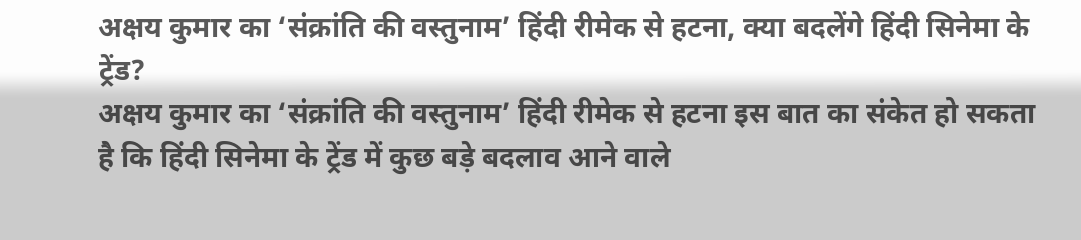अक्षय कुमार का ‘संक्रांति की वस्तुनाम’ हिंदी रीमेक से हटना, क्या बदलेंगे हिंदी सिनेमा के ट्रेंड?
अक्षय कुमार का ‘संक्रांति की वस्तुनाम’ हिंदी रीमेक से हटना इस बात का संकेत हो सकता है कि हिंदी सिनेमा के ट्रेंड में कुछ बड़े बदलाव आने वाले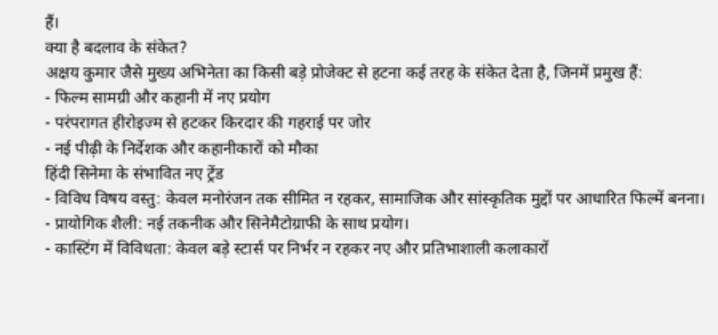हैं।
क्या है बदलाव के संकेत?
अक्षय कुमार जैसे मुख्य अभिनेता का किसी बड़े प्रोजेक्ट से हटना कई तरह के संकेत देता है, जिनमें प्रमुख हैं:
- फिल्म सामग्री और कहानी में नए प्रयोग
- परंपरागत हीरोइज्म से हटकर किरदार की गहराई पर जोर
- नई पीढ़ी के निर्देशक और कहानीकारों को मौका
हिंदी सिनेमा के संभावित नए ट्रेंड
- विविध विषय वस्तु: केवल मनोरंजन तक सीमित न रहकर, सामाजिक और सांस्कृतिक मुद्दों पर आधारित फिल्में बनना।
- प्रायोगिक शैली: नई तकनीक और सिनेमैटोग्राफी के साथ प्रयोग।
- कास्टिंग में विविधता: केवल बड़े स्टार्स पर निर्भर न रहकर नए और प्रतिभाशाली कलाकारों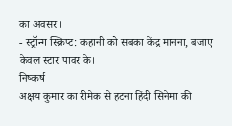का अवसर।
- स्ट्रॉन्ग स्क्रिप्ट: कहानी को सबका केंद्र मानना, बजाए केवल स्टार पावर के।
निष्कर्ष
अक्षय कुमार का रीमेक से हटना हिंदी सिनेमा की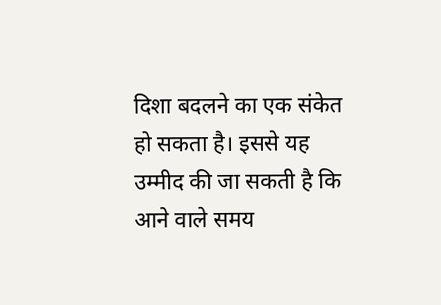दिशा बदलने का एक संकेत हो सकता है। इससे यह उम्मीद की जा सकती है कि आने वाले समय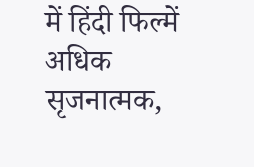में हिंदी फिल्में अधिक सृजनात्मक,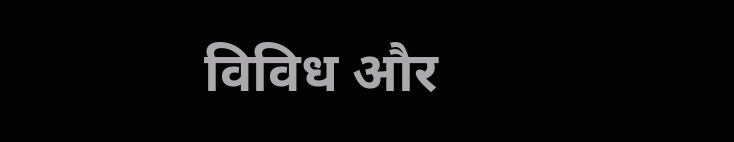विविध और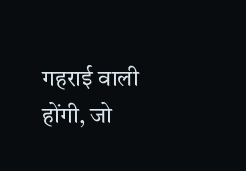गहराई वाली होंगी, जो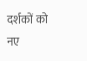दर्शकों को नए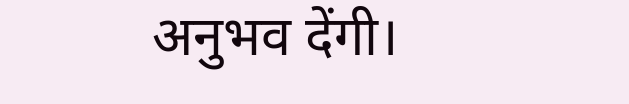अनुभव देंगी।